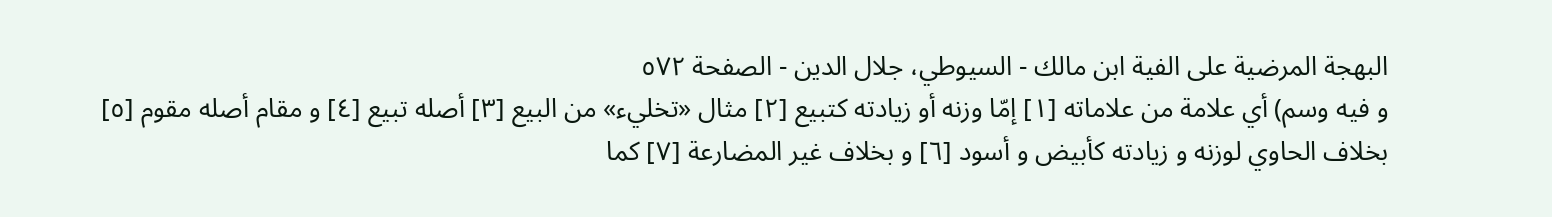البهجة المرضية على الفية ابن مالك - السيوطي، جلال الدين - الصفحة ٥٧٢
و فيه وسم) أي علامة من علاماته [١] إمّا وزنه أو زيادته كتبيع [٢] مثال «تخليء» من البيع [٣] أصله تبيع [٤] و مقام أصله مقوم [٥] بخلاف الحاوي لوزنه و زيادته كأبيض و أسود [٦] و بخلاف غير المضارعة [٧] كما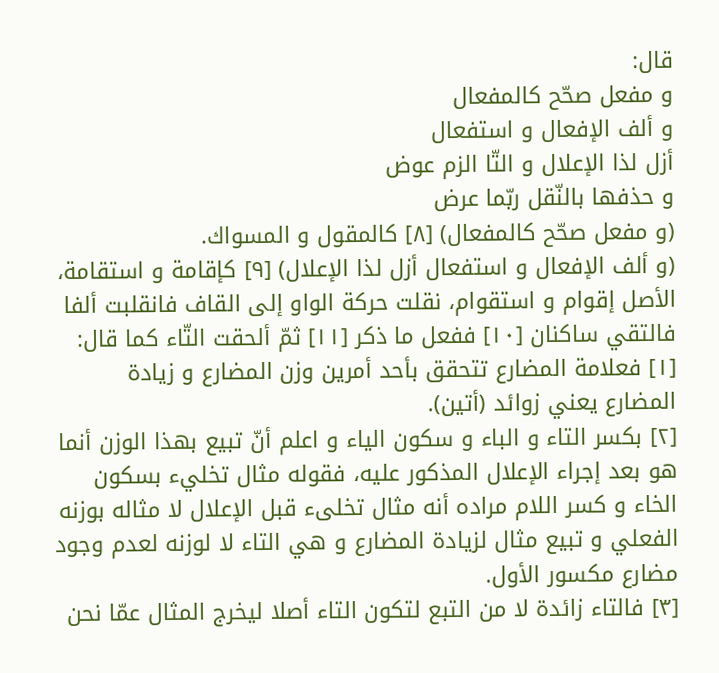قال:
و مفعل صحّح كالمفعال
و ألف الإفعال و استفعال
أزل لذا الإعلال و التّا الزم عوض
و حذفها بالنّقل ربّما عرض
(و مفعل صحّح كالمفعال) [٨] كالمقول و المسواك.
(و ألف الإفعال و استفعال أزل لذا الإعلال) [٩] كإقامة و استقامة، الأصل إقوام و استقوام، نقلت حركة الواو إلى القاف فانقلبت ألفا فالتقي ساكنان [١٠] ففعل ما ذكر [١١] ثمّ ألحقت التّاء كما قال:
[١] فعلامة المضارع تتحقق بأحد أمرين وزن المضارع و زيادة المضارع يعني زوائد (أتين).
[٢] بكسر التاء و الباء و سكون الياء و اعلم أنّ تبيع بهذا الوزن أنما هو بعد إجراء الإعلال المذكور عليه، فقوله مثال تخليء بسكون الخاء و كسر اللام مراده أنه مثال تخلىء قبل الإعلال لا مثاله بوزنه الفعلي و تبيع مثال لزيادة المضارع و هي التاء لا لوزنه لعدم وجود مضارع مكسور الأول.
[٣] فالتاء زائدة لا من التبع لتكون التاء أصلا ليخرج المثال عمّا نحن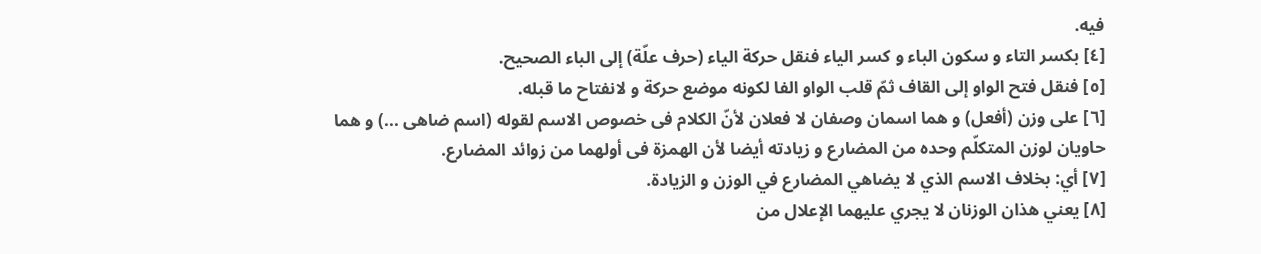فيه.
[٤] بكسر التاء و سكون الباء و كسر الياء فنقل حركة الياء (حرف علّة) إلى الباء الصحيح.
[٥] فنقل فتح الواو إلى القاف ثمّ قلب الواو الفا لكونه موضع حركة و لانفتاح ما قبله.
[٦] على وزن (أفعل) و هما اسمان وصفان لا فعلان لأنّ الكلام فى خصوص الاسم لقوله (اسم ضاهى ...) و هما حاويان لوزن المتكلّم وحده من المضارع و زيادته أيضا لأن الهمزة فى أولهما من زوائد المضارع.
[٧] أي: بخلاف الاسم الذي لا يضاهي المضارع في الوزن و الزيادة.
[٨] يعني هذان الوزنان لا يجري عليهما الإعلال من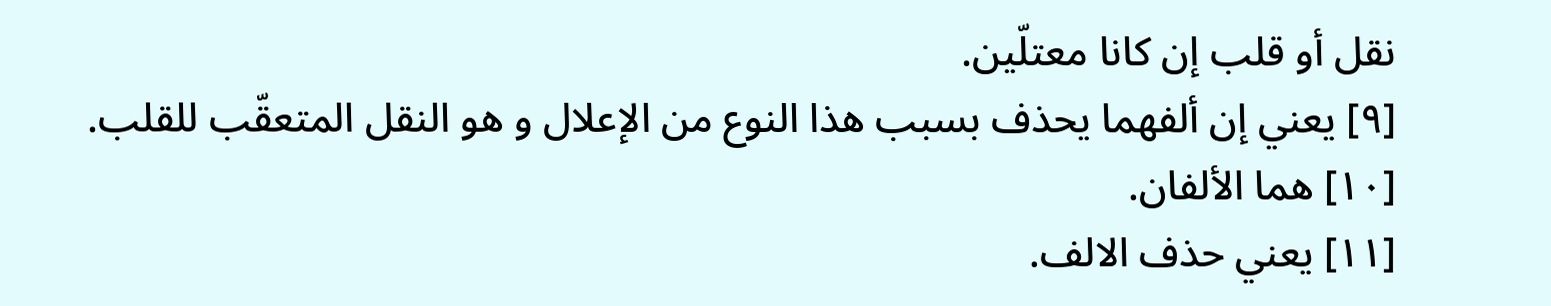نقل أو قلب إن كانا معتلّين.
[٩] يعني إن ألفهما يحذف بسبب هذا النوع من الإعلال و هو النقل المتعقّب للقلب.
[١٠] هما الألفان.
[١١] يعني حذف الالف.